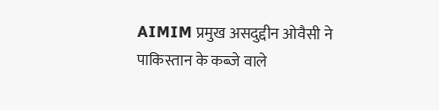AIMIM प्रमुख असदुद्दीन ओवैसी ने पाकिस्तान के कब्जे वाले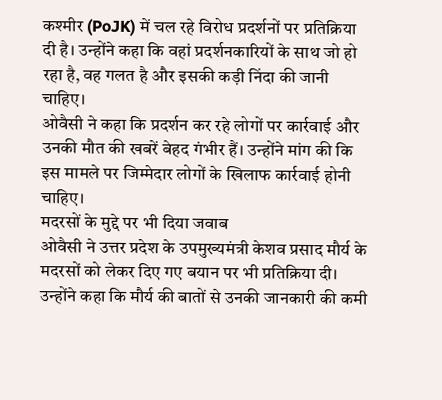कश्मीर (PoJK) में चल रहे विरोध प्रदर्शनों पर प्रतिक्रिया दी है। उन्होंने कहा कि वहां प्रदर्शनकारियों के साथ जो हो रहा है, वह गलत है और इसकी कड़ी निंदा की जानी चाहिए।
ओवैसी ने कहा कि प्रदर्शन कर रहे लोगों पर कार्रवाई और उनकी मौत की खबरें बेहद गंभीर हैं। उन्होंने मांग की कि इस मामले पर जिम्मेदार लोगों के खिलाफ कार्रवाई होनी चाहिए।
मदरसों के मुद्दे पर भी दिया जवाब
ओवैसी ने उत्तर प्रदेश के उपमुख्यमंत्री केशव प्रसाद मौर्य के मदरसों को लेकर दिए गए बयान पर भी प्रतिक्रिया दी। उन्होंने कहा कि मौर्य की बातों से उनकी जानकारी की कमी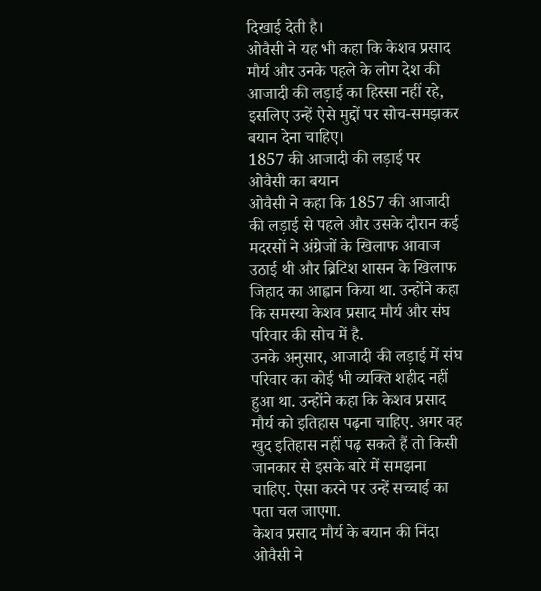दिखाई देती है।
ओवैसी ने यह भी कहा कि केशव प्रसाद मौर्य और उनके पहले के लोग देश की आजादी की लड़ाई का हिस्सा नहीं रहे, इसलिए उन्हें ऐसे मुद्दों पर सोच-समझकर बयान देना चाहिए।
1857 की आजादी की लड़ाई पर ओवैसी का बयान
ओवैसी ने कहा कि 1857 की आजादी की लड़ाई से पहले और उसके दौरान कई मदरसों ने अंग्रेजों के खिलाफ आवाज उठाई थी और ब्रिटिश शासन के खिलाफ जिहाद का आह्वान किया था. उन्होंने कहा कि समस्या केशव प्रसाद मौर्य और संघ परिवार की सोच में है.
उनके अनुसार, आजादी की लड़ाई में संघ परिवार का कोई भी व्यक्ति शहीद नहीं हुआ था. उन्होंने कहा कि केशव प्रसाद मौर्य को इतिहास पढ़ना चाहिए. अगर वह खुद इतिहास नहीं पढ़ सकते हैं तो किसी जानकार से इसके बारे में समझना चाहिए. ऐसा करने पर उन्हें सच्चाई का पता चल जाएगा.
केशव प्रसाद मौर्य के बयान की निंदा
ओवैसी ने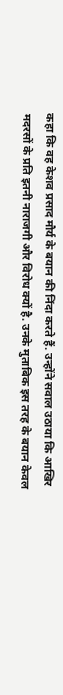कहा कि वह केशव प्रसाद मौर्य के बयान की निंदा करते हैं. उन्होंने सवाल उठाया कि आखिर मदरसों के प्रति इतनी नाराजगी और विरोध क्यों है. उनके मुताबिक इस तरह के बयान केवल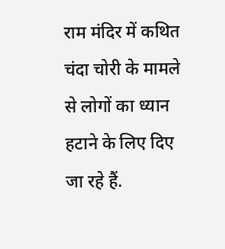राम मंदिर में कथित चंदा चोरी के मामले से लोगों का ध्यान हटाने के लिए दिए जा रहे हैं.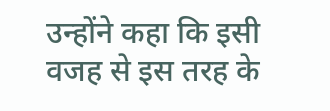उन्होंने कहा कि इसी वजह से इस तरह के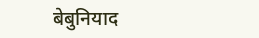बेबुनियाद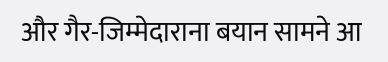और गैर-जिम्मेदाराना बयान सामने आ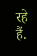रहे हैं.